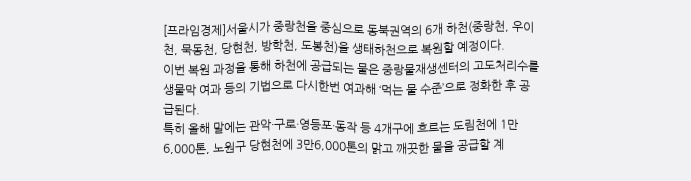[프라임경제]서울시가 중랑천을 중심으로 동북권역의 6개 하천(중랑천, 우이천, 묵동천, 당현천, 방학천, 도봉천)을 생태하천으로 복원할 예정이다.
이번 복원 과정을 통해 하천에 공급되는 물은 중랑물재생센터의 고도처리수를 생물막 여과 등의 기법으로 다시한번 여과해 ‘먹는 물 수준’으로 정화한 후 공급된다.
특히 올해 말에는 관악·구로·영등포·동작 등 4개구에 흐르는 도림천에 1만6,000톤, 노원구 당현천에 3만6,000톤의 맑고 깨끗한 물을 공급할 계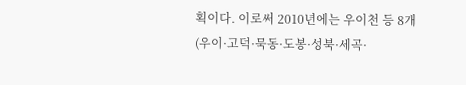획이다. 이로써 2010년에는 우이천 등 8개(우이·고덕·묵동·도봉·성북·세곡·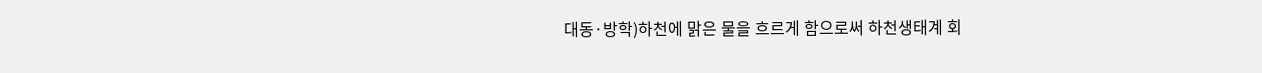대동·방학)하천에 맑은 물을 흐르게 함으로써 하천생태계 회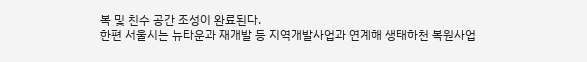복 및 친수 공간 조성이 완료된다.
한편 서울시는 뉴타운과 재개발 등 지역개발사업과 연계해 생태하천 복원사업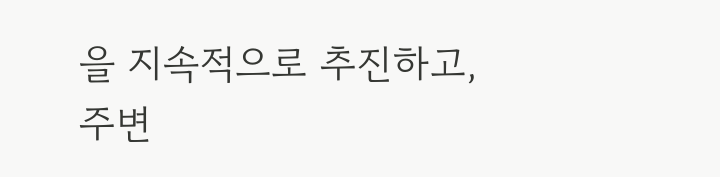을 지속적으로 추진하고, 주변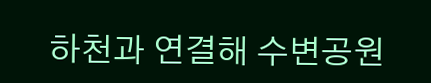하천과 연결해 수변공원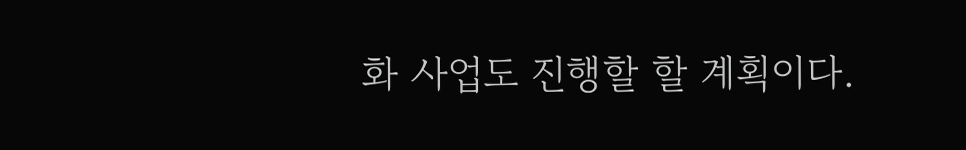화 사업도 진행할 할 계획이다.